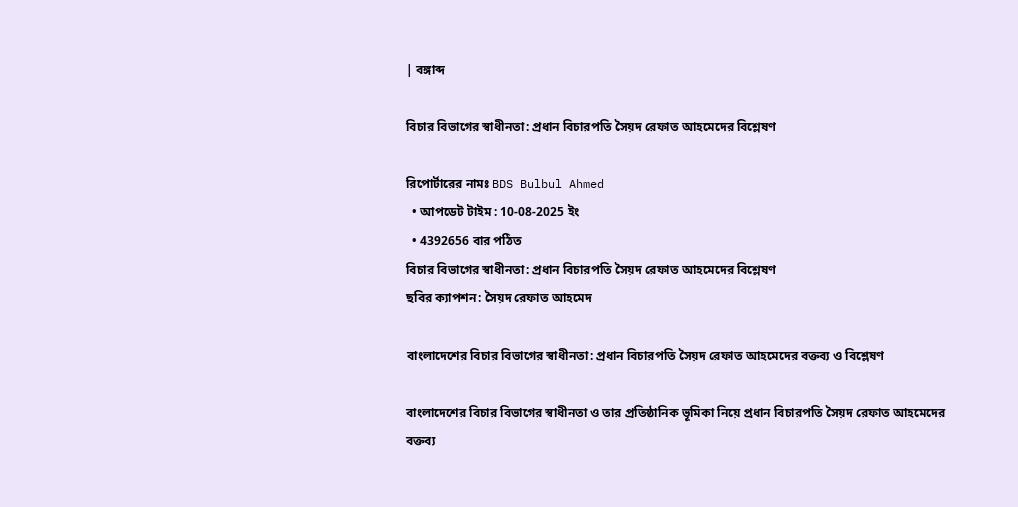| বঙ্গাব্দ

বিচার বিভাগের স্বাধীনতা: প্রধান বিচারপতি সৈয়দ রেফাত আহমেদের বিশ্লেষণ

রিপোর্টারের নামঃ BDS Bulbul Ahmed
  • আপডেট টাইম : 10-08-2025 ইং
  • 4392656 বার পঠিত
বিচার বিভাগের স্বাধীনতা: প্রধান বিচারপতি সৈয়দ রেফাত আহমেদের বিশ্লেষণ
ছবির ক্যাপশন: সৈয়দ রেফাত আহমেদ

বাংলাদেশের বিচার বিভাগের স্বাধীনতা: প্রধান বিচারপতি সৈয়দ রেফাত আহমেদের বক্তব্য ও বিশ্লেষণ

বাংলাদেশের বিচার বিভাগের স্বাধীনতা ও তার প্রতিষ্ঠানিক ভূমিকা নিয়ে প্রধান বিচারপতি সৈয়দ রেফাত আহমেদের বক্তব্য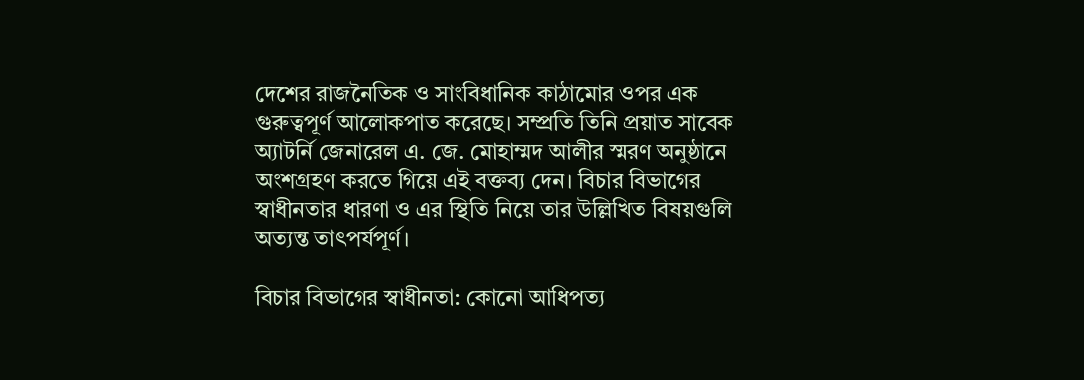দেশের রাজনৈতিক ও সাংবিধানিক কাঠামোর ওপর এক গুরুত্বপূর্ণ আলোকপাত করেছে। সম্প্রতি তিনি প্রয়াত সাবেক অ্যাটর্নি জেনারেল এ. জে. মোহাম্মদ আলীর স্মরণ অনুষ্ঠানে অংশগ্রহণ করতে গিয়ে এই বক্তব্য দেন। বিচার বিভাগের স্বাধীনতার ধারণা ও এর স্থিতি নিয়ে তার উল্লিখিত বিষয়গুলি অত্যন্ত তাৎপর্যপূর্ণ।

বিচার বিভাগের স্বাধীনতা: কোনো আধিপত্য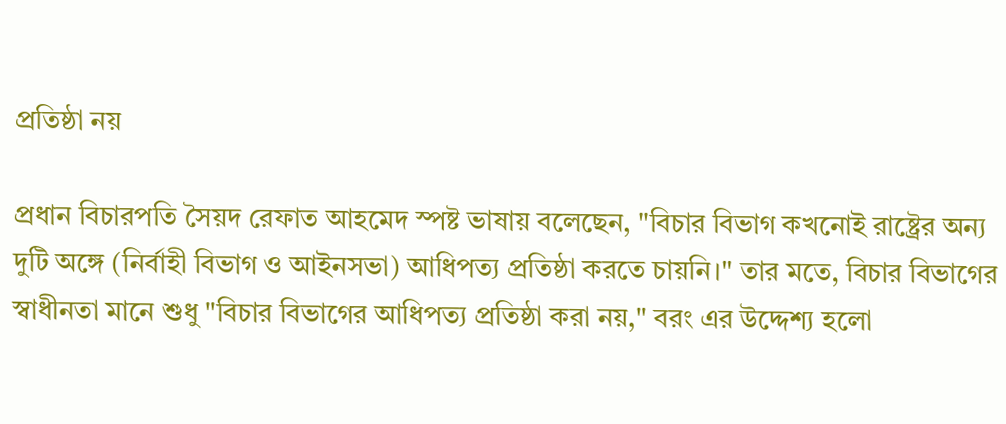প্রতিষ্ঠা নয়

প্রধান বিচারপতি সৈয়দ রেফাত আহমেদ স্পষ্ট ভাষায় বলেছেন, "বিচার বিভাগ কখনোই রাষ্ট্রের অন্য দুটি অঙ্গে (নির্বাহী বিভাগ ও আইনসভা) আধিপত্য প্রতিষ্ঠা করতে চায়নি।" তার মতে, বিচার বিভাগের স্বাধীনতা মানে শুধু "বিচার বিভাগের আধিপত্য প্রতিষ্ঠা করা নয়," বরং এর উদ্দেশ্য হলো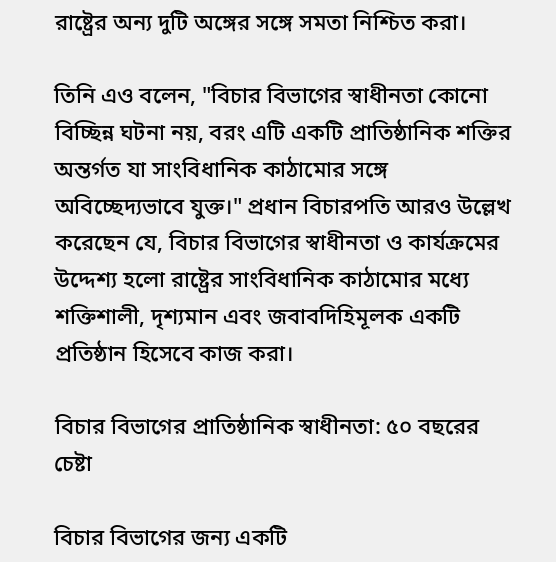রাষ্ট্রের অন্য দুটি অঙ্গের সঙ্গে সমতা নিশ্চিত করা।

তিনি এও বলেন, "বিচার বিভাগের স্বাধীনতা কোনো বিচ্ছিন্ন ঘটনা নয়, বরং এটি একটি প্রাতিষ্ঠানিক শক্তির অন্তর্গত যা সাংবিধানিক কাঠামোর সঙ্গে অবিচ্ছেদ্যভাবে যুক্ত।" প্রধান বিচারপতি আরও উল্লেখ করেছেন যে, বিচার বিভাগের স্বাধীনতা ও কার্যক্রমের উদ্দেশ্য হলো রাষ্ট্রের সাংবিধানিক কাঠামোর মধ্যে শক্তিশালী, দৃশ্যমান এবং জবাবদিহিমূলক একটি প্রতিষ্ঠান হিসেবে কাজ করা।

বিচার বিভাগের প্রাতিষ্ঠানিক স্বাধীনতা: ৫০ বছরের চেষ্টা

বিচার বিভাগের জন্য একটি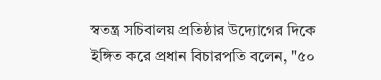স্বতন্ত্র সচিবালয় প্রতিষ্ঠার উদ্যোগের দিকে ইঙ্গিত করে প্রধান বিচারপতি বলেন, "৫০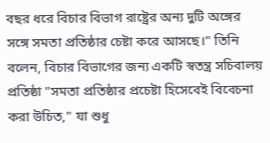বছর ধরে বিচার বিভাগ রাষ্ট্রের অন্য দুটি অঙ্গের সঙ্গে সমতা প্রতিষ্ঠার চেষ্টা করে আসছে।" তিনি বলেন, বিচার বিভাগের জন্য একটি স্বতন্ত্র সচিবালয় প্রতিষ্ঠা "সমতা প্রতিষ্ঠার প্রচেষ্টা হিসেবেই বিবেচনা করা উচিত," যা শুধু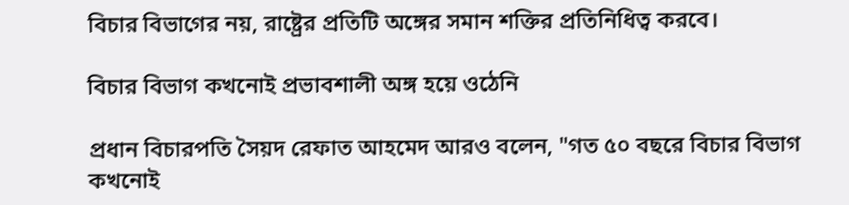বিচার বিভাগের নয়, রাষ্ট্রের প্রতিটি অঙ্গের সমান শক্তির প্রতিনিধিত্ব করবে।

বিচার বিভাগ কখনোই প্রভাবশালী অঙ্গ হয়ে ওঠেনি

প্রধান বিচারপতি সৈয়দ রেফাত আহমেদ আরও বলেন, "গত ৫০ বছরে বিচার বিভাগ কখনোই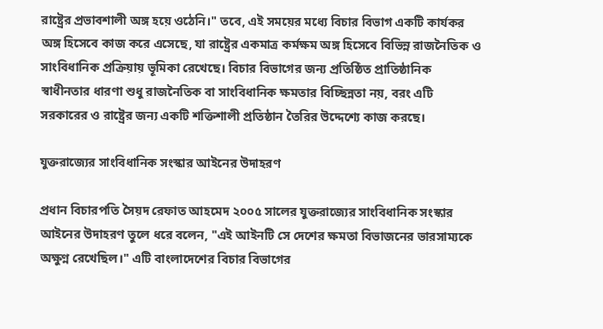রাষ্ট্রের প্রভাবশালী অঙ্গ হয়ে ওঠেনি।" তবে, এই সময়ের মধ্যে বিচার বিভাগ একটি কার্যকর অঙ্গ হিসেবে কাজ করে এসেছে, যা রাষ্ট্রের একমাত্র কর্মক্ষম অঙ্গ হিসেবে বিভিন্ন রাজনৈতিক ও সাংবিধানিক প্রক্রিয়ায় ভূমিকা রেখেছে। বিচার বিভাগের জন্য প্রতিষ্ঠিত প্রাতিষ্ঠানিক স্বাধীনতার ধারণা শুধু রাজনৈতিক বা সাংবিধানিক ক্ষমতার বিচ্ছিন্নতা নয়, বরং এটি সরকারের ও রাষ্ট্রের জন্য একটি শক্তিশালী প্রতিষ্ঠান তৈরির উদ্দেশ্যে কাজ করছে।

যুক্তরাজ্যের সাংবিধানিক সংস্কার আইনের উদাহরণ

প্রধান বিচারপতি সৈয়দ রেফাত আহমেদ ২০০৫ সালের যুক্তরাজ্যের সাংবিধানিক সংস্কার আইনের উদাহরণ তুলে ধরে বলেন, "এই আইনটি সে দেশের ক্ষমতা বিভাজনের ভারসাম্যকে অক্ষুণ্ন রেখেছিল।" এটি বাংলাদেশের বিচার বিভাগের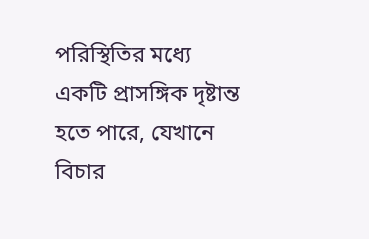পরিস্থিতির মধ্যে একটি প্রাসঙ্গিক দৃষ্টান্ত হতে পারে, যেখানে বিচার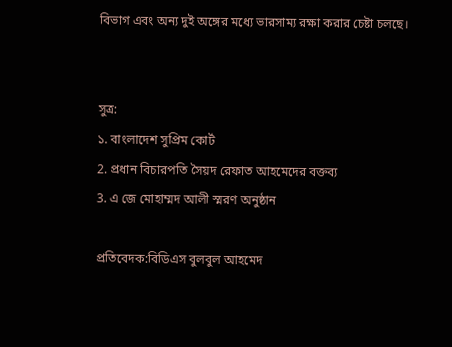বিভাগ এবং অন্য দুই অঙ্গের মধ্যে ভারসাম্য রক্ষা করার চেষ্টা চলছে।


সুত্র:
১. বাংলাদেশ সুপ্রিম কোর্ট
2. প্রধান বিচারপতি সৈয়দ রেফাত আহমেদের বক্তব্য
3. এ জে মোহাম্মদ আলী স্মরণ অনুষ্ঠান

প্রতিবেদক:বিডিএস বুলবুল আহমেদ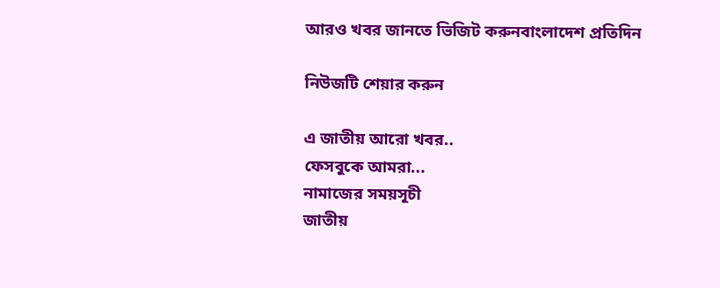আরও খবর জানতে ভিজিট করুনবাংলাদেশ প্রতিদিন

নিউজটি শেয়ার করুন

এ জাতীয় আরো খবর..
ফেসবুকে আমরা...
নামাজের সময়সূচী
জাতীয়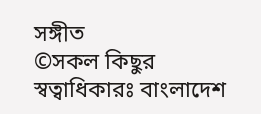সঙ্গীত
©সকল কিছুর স্বত্বাধিকারঃ বাংলাদেশ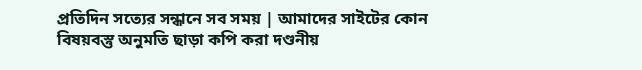প্রতিদিন সত্যের সন্ধানে সব সময় | আমাদের সাইটের কোন বিষয়বস্তু অনুমতি ছাড়া কপি করা দণ্ডনীয়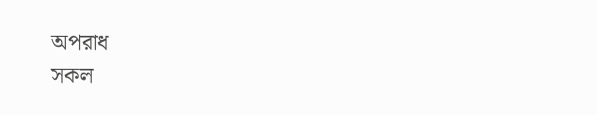অপরাধ
সকল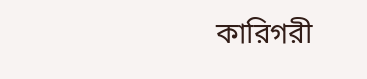কারিগরী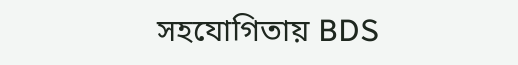সহযোগিতায় BDS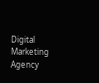Digital Marketing Agency